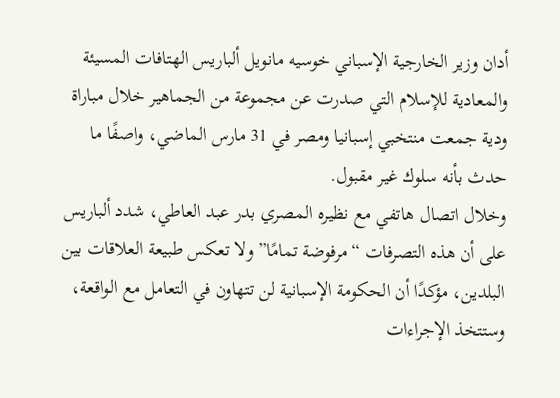أدان وزير الخارجية الإسباني خوسيه مانويل ألباريس الهتافات المسيئة والمعادية للإسلام التي صدرت عن مجموعة من الجماهير خلال مباراة ودية جمعت منتخبي إسبانيا ومصر في 31 مارس الماضي، واصفًا ما حدث بأنه سلوك غير مقبول.
وخلال اتصال هاتفي مع نظيره المصري بدر عبد العاطي، شدد ألباريس على أن هذه التصرفات “مرفوضة تمامًا” ولا تعكس طبيعة العلاقات بين البلدين، مؤكدًا أن الحكومة الإسبانية لن تتهاون في التعامل مع الواقعة، وستتخذ الإجراءات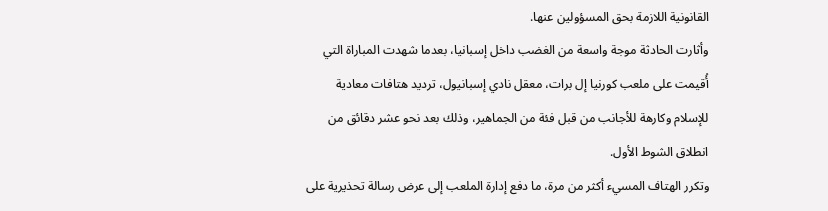القانونية اللازمة بحق المسؤولين عنها.
وأثارت الحادثة موجة واسعة من الغضب داخل إسبانيا، بعدما شهدت المباراة التي أُقيمت على ملعب كورنيا إل برات، معقل نادي إسبانيول، ترديد هتافات معادية للإسلام وكارهة للأجانب من قبل فئة من الجماهير، وذلك بعد نحو عشر دقائق من انطلاق الشوط الأول.
وتكرر الهتاف المسيء أكثر من مرة، ما دفع إدارة الملعب إلى عرض رسالة تحذيرية على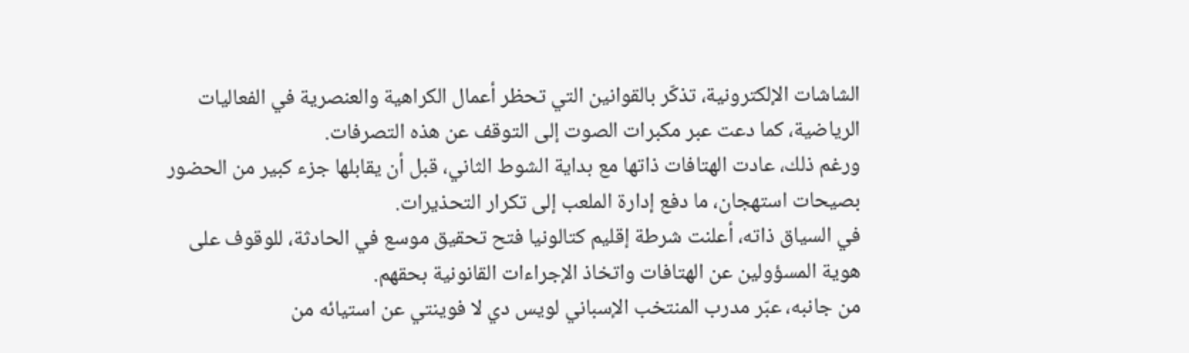الشاشات الإلكترونية، تذكّر بالقوانين التي تحظر أعمال الكراهية والعنصرية في الفعاليات الرياضية، كما دعت عبر مكبرات الصوت إلى التوقف عن هذه التصرفات.
ورغم ذلك، عادت الهتافات ذاتها مع بداية الشوط الثاني، قبل أن يقابلها جزء كبير من الحضور بصيحات استهجان، ما دفع إدارة الملعب إلى تكرار التحذيرات.
في السياق ذاته، أعلنت شرطة إقليم كتالونيا فتح تحقيق موسع في الحادثة، للوقوف على هوية المسؤولين عن الهتافات واتخاذ الإجراءات القانونية بحقهم.
من جانبه، عبّر مدرب المنتخب الإسباني لويس دي لا فوينتي عن استيائه من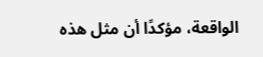الواقعة، مؤكدًا أن مثل هذه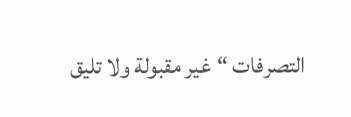التصرفات “غير مقبولة ولا تليق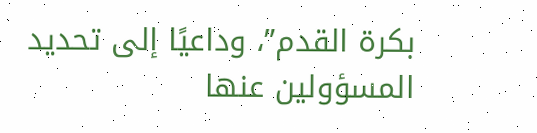بكرة القدم”، وداعيًا إلى تحديد المسؤولين عنها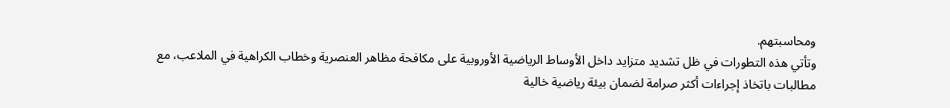ومحاسبتهم.
وتأتي هذه التطورات في ظل تشديد متزايد داخل الأوساط الرياضية الأوروبية على مكافحة مظاهر العنصرية وخطاب الكراهية في الملاعب، مع مطالبات باتخاذ إجراءات أكثر صرامة لضمان بيئة رياضية خالية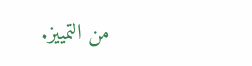من التمييز.